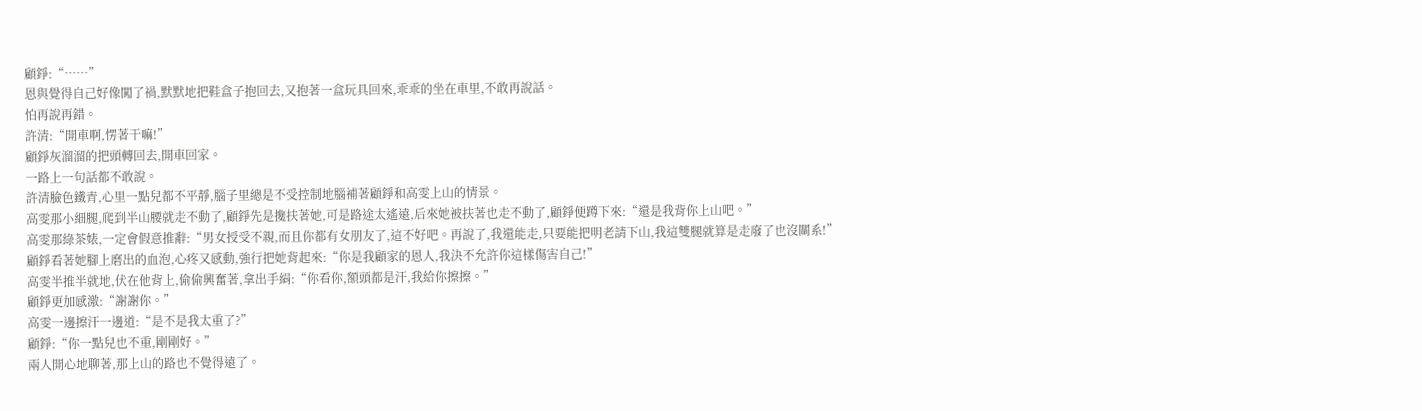顧錚:“……”
恩與覺得自己好像闖了禍,默默地把鞋盒子抱回去,又抱著一盒玩具回來,乖乖的坐在車里,不敢再說話。
怕再說再錯。
許清:“開車啊,愣著干嘛!”
顧錚灰溜溜的把頭轉回去,開車回家。
一路上一句話都不敢說。
許清臉色鐵青,心里一點兒都不平靜,腦子里總是不受控制地腦補著顧錚和高雯上山的情景。
高雯那小細腿,爬到半山腰就走不動了,顧錚先是攙扶著她,可是路途太遙遠,后來她被扶著也走不動了,顧錚便蹲下來:“還是我背你上山吧。”
高雯那綠茶婊,一定會假意推辭:“男女授受不親,而且你都有女朋友了,這不好吧。再說了,我還能走,只要能把明老請下山,我這雙腿就算是走廢了也沒關系!”
顧錚看著她腳上磨出的血泡,心疼又感動,強行把她背起來:“你是我顧家的恩人,我決不允許你這樣傷害自己!”
高雯半推半就地,伏在他背上,偷偷興奮著,拿出手絹:“你看你,額頭都是汗,我給你擦擦。”
顧錚更加感激:“謝謝你。”
高雯一邊擦汗一邊道:“是不是我太重了?”
顧錚:“你一點兒也不重,剛剛好。”
兩人開心地聊著,那上山的路也不覺得遠了。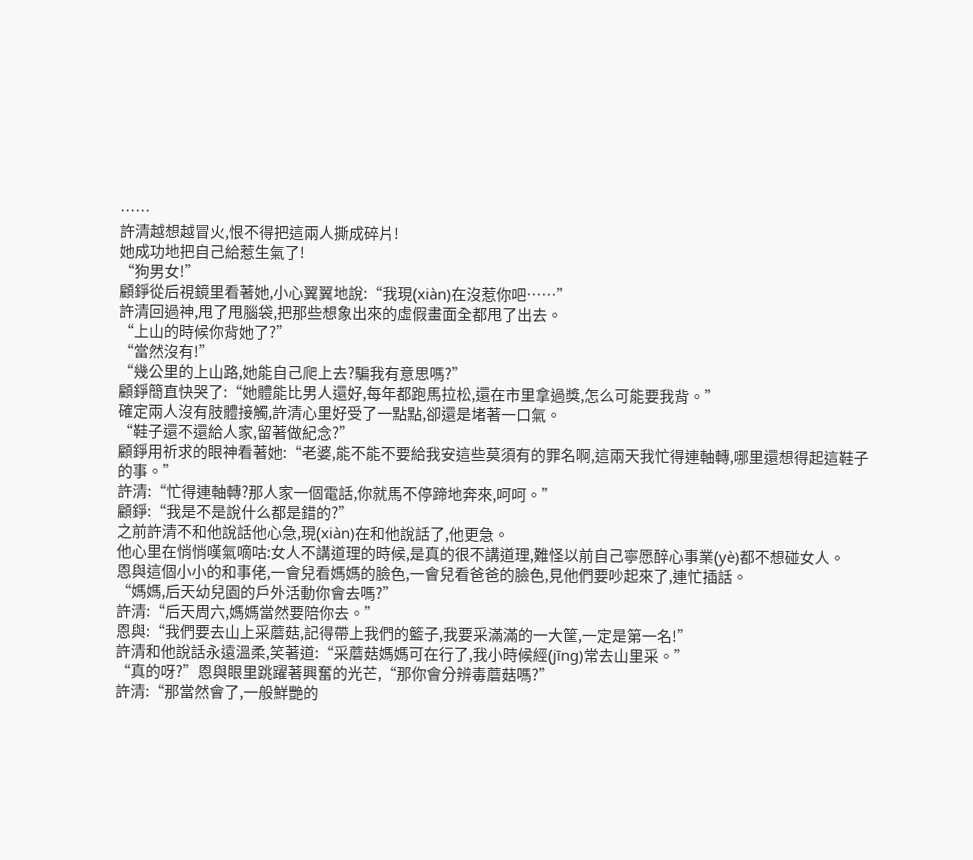……
許清越想越冒火,恨不得把這兩人撕成碎片!
她成功地把自己給惹生氣了!
“狗男女!”
顧錚從后視鏡里看著她,小心翼翼地說:“我現(xiàn)在沒惹你吧……”
許清回過神,甩了甩腦袋,把那些想象出來的虛假畫面全都甩了出去。
“上山的時候你背她了?”
“當然沒有!”
“幾公里的上山路,她能自己爬上去?騙我有意思嗎?”
顧錚簡直快哭了:“她體能比男人還好,每年都跑馬拉松,還在市里拿過獎,怎么可能要我背。”
確定兩人沒有肢體接觸,許清心里好受了一點點,卻還是堵著一口氣。
“鞋子還不還給人家,留著做紀念?”
顧錚用祈求的眼神看著她:“老婆,能不能不要給我安這些莫須有的罪名啊,這兩天我忙得連軸轉,哪里還想得起這鞋子的事。”
許清:“忙得連軸轉?那人家一個電話,你就馬不停蹄地奔來,呵呵。”
顧錚:“我是不是說什么都是錯的?”
之前許清不和他說話他心急,現(xiàn)在和他說話了,他更急。
他心里在悄悄嘆氣嘀咕:女人不講道理的時候,是真的很不講道理,難怪以前自己寧愿醉心事業(yè)都不想碰女人。
恩與這個小小的和事佬,一會兒看媽媽的臉色,一會兒看爸爸的臉色,見他們要吵起來了,連忙插話。
“媽媽,后天幼兒園的戶外活動你會去嗎?”
許清:“后天周六,媽媽當然要陪你去。”
恩與:“我們要去山上采蘑菇,記得帶上我們的籃子,我要采滿滿的一大筐,一定是第一名!”
許清和他說話永遠溫柔,笑著道:“采蘑菇媽媽可在行了,我小時候經(jīng)常去山里采。”
“真的呀?”恩與眼里跳躍著興奮的光芒,“那你會分辨毒蘑菇嗎?”
許清:“那當然會了,一般鮮艷的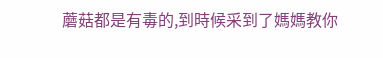蘑菇都是有毒的,到時候采到了媽媽教你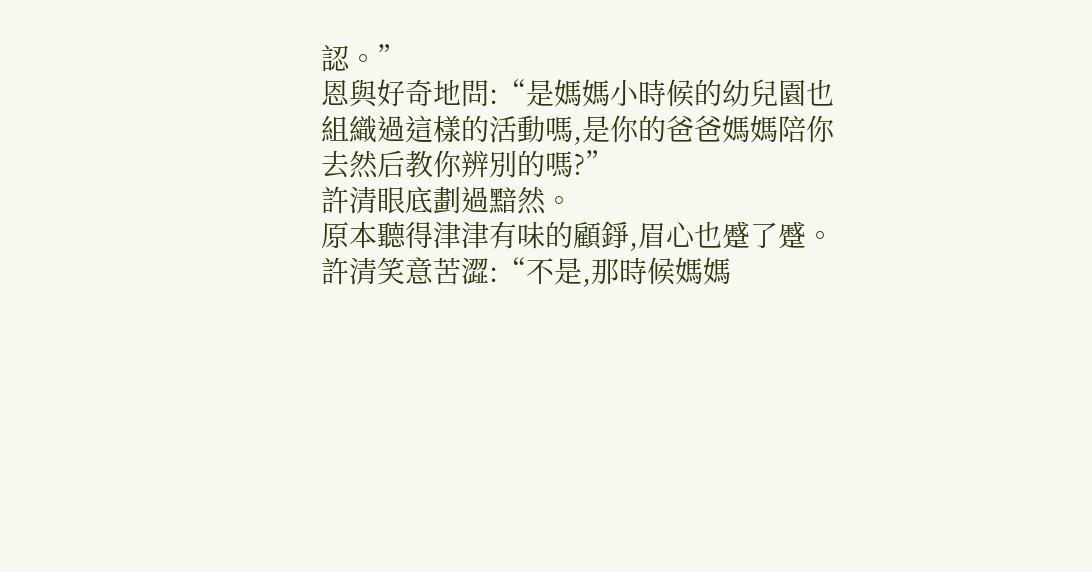認。”
恩與好奇地問:“是媽媽小時候的幼兒園也組織過這樣的活動嗎,是你的爸爸媽媽陪你去然后教你辨別的嗎?”
許清眼底劃過黯然。
原本聽得津津有味的顧錚,眉心也蹙了蹙。
許清笑意苦澀:“不是,那時候媽媽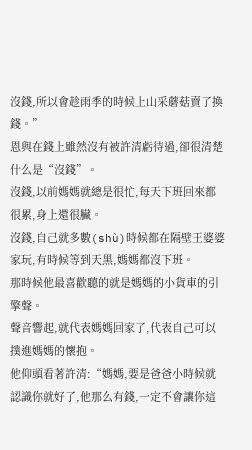沒錢,所以會趁雨季的時候上山采蘑菇賣了換錢。”
恩與在錢上雖然沒有被許清虧待過,卻很清楚什么是“沒錢”。
沒錢,以前媽媽就總是很忙,每天下班回來都很累,身上還很臟。
沒錢,自己就多數(shù)時候都在隔壁王婆婆家玩,有時候等到天黑,媽媽都沒下班。
那時候他最喜歡聽的就是媽媽的小貨車的引擎聲。
聲音響起,就代表媽媽回家了,代表自己可以撲進媽媽的懷抱。
他仰頭看著許清:“媽媽,要是爸爸小時候就認識你就好了,他那么有錢,一定不會讓你這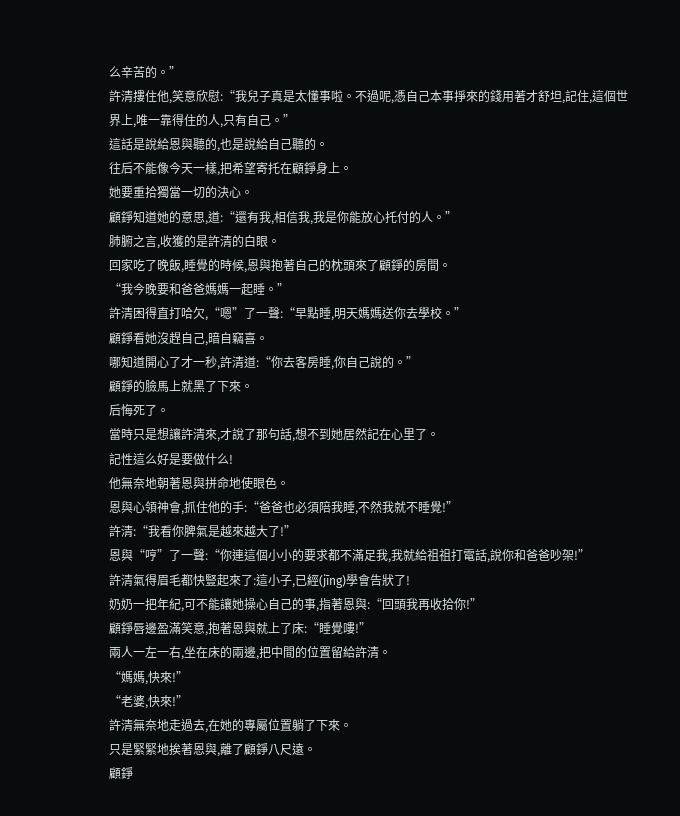么辛苦的。”
許清摟住他,笑意欣慰:“我兒子真是太懂事啦。不過呢,憑自己本事掙來的錢用著才舒坦,記住,這個世界上,唯一靠得住的人,只有自己。”
這話是說給恩與聽的,也是說給自己聽的。
往后不能像今天一樣,把希望寄托在顧錚身上。
她要重拾獨當一切的決心。
顧錚知道她的意思,道:“還有我,相信我,我是你能放心托付的人。”
肺腑之言,收獲的是許清的白眼。
回家吃了晚飯,睡覺的時候,恩與抱著自己的枕頭來了顧錚的房間。
“我今晚要和爸爸媽媽一起睡。”
許清困得直打哈欠,“嗯”了一聲:“早點睡,明天媽媽送你去學校。”
顧錚看她沒趕自己,暗自竊喜。
哪知道開心了才一秒,許清道:“你去客房睡,你自己說的。”
顧錚的臉馬上就黑了下來。
后悔死了。
當時只是想讓許清來,才說了那句話,想不到她居然記在心里了。
記性這么好是要做什么!
他無奈地朝著恩與拼命地使眼色。
恩與心領神會,抓住他的手:“爸爸也必須陪我睡,不然我就不睡覺!”
許清:“我看你脾氣是越來越大了!”
恩與“哼”了一聲:“你連這個小小的要求都不滿足我,我就給祖祖打電話,說你和爸爸吵架!”
許清氣得眉毛都快豎起來了:這小子,已經(jīng)學會告狀了!
奶奶一把年紀,可不能讓她操心自己的事,指著恩與:“回頭我再收拾你!”
顧錚唇邊盈滿笑意,抱著恩與就上了床:“睡覺嘍!”
兩人一左一右,坐在床的兩邊,把中間的位置留給許清。
“媽媽,快來!”
“老婆,快來!”
許清無奈地走過去,在她的專屬位置躺了下來。
只是緊緊地挨著恩與,離了顧錚八尺遠。
顧錚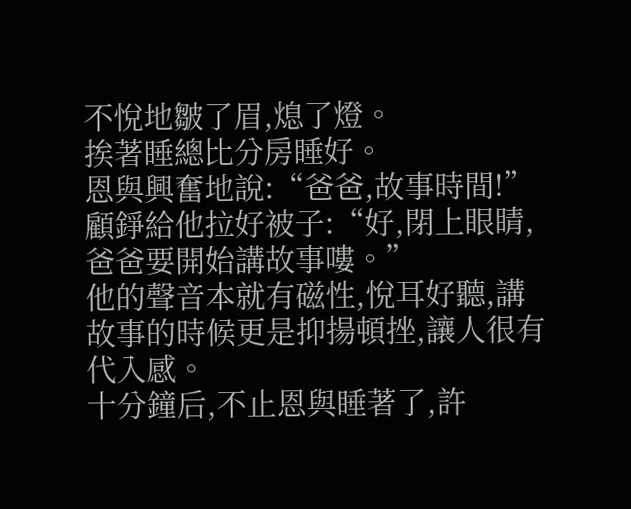不悅地皺了眉,熄了燈。
挨著睡總比分房睡好。
恩與興奮地說:“爸爸,故事時間!”
顧錚給他拉好被子:“好,閉上眼睛,爸爸要開始講故事嘍。”
他的聲音本就有磁性,悅耳好聽,講故事的時候更是抑揚頓挫,讓人很有代入感。
十分鐘后,不止恩與睡著了,許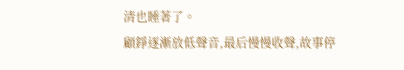清也睡著了。
顧錚逐漸放低聲音,最后慢慢收聲,故事停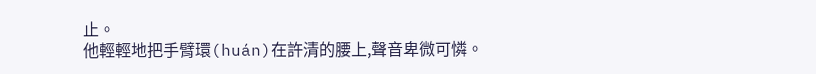止。
他輕輕地把手臂環(huán)在許清的腰上,聲音卑微可憐。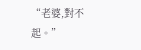“老婆,對不起。”